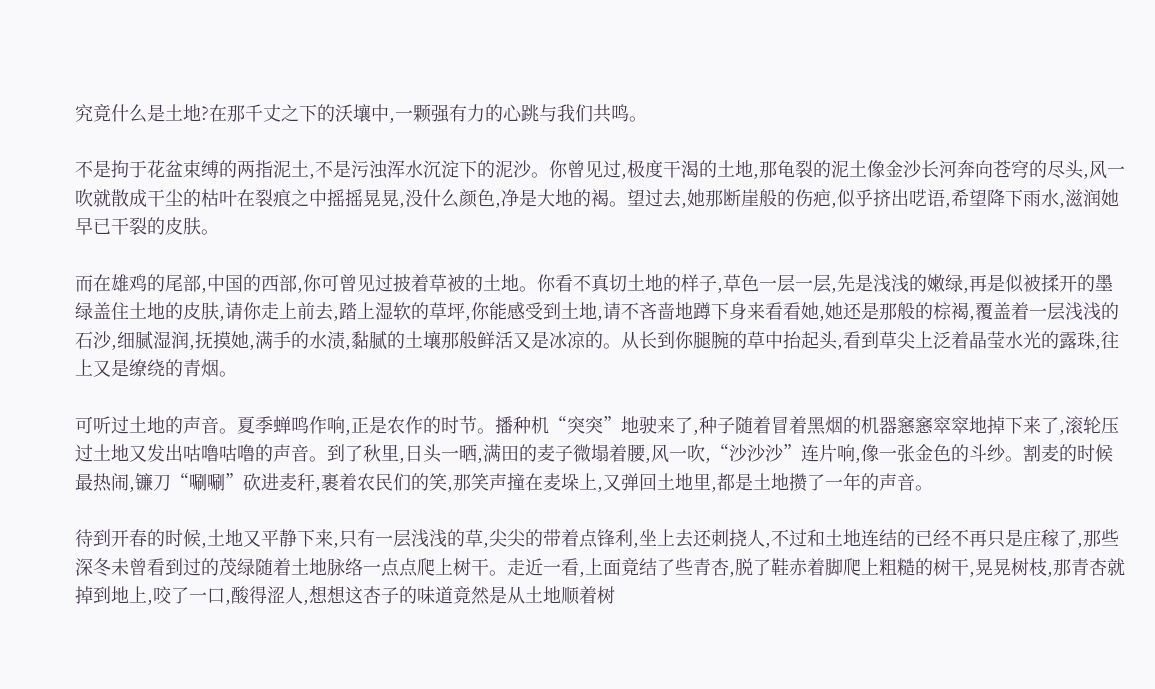究竟什么是土地?在那千丈之下的沃壤中,一颗强有力的心跳与我们共鸣。

不是拘于花盆束缚的两指泥土,不是污浊浑水沉淀下的泥沙。你曾见过,极度干渴的土地,那龟裂的泥土像金沙长河奔向苍穹的尽头,风一吹就散成干尘的枯叶在裂痕之中摇摇晃晃,没什么颜色,净是大地的褐。望过去,她那断崖般的伤疤,似乎挤出呓语,希望降下雨水,滋润她早已干裂的皮肤。

而在雄鸡的尾部,中国的西部,你可曾见过披着草被的土地。你看不真切土地的样子,草色一层一层,先是浅浅的嫩绿,再是似被揉开的墨绿盖住土地的皮肤,请你走上前去,踏上湿软的草坪,你能感受到土地,请不吝啬地蹲下身来看看她,她还是那般的棕褐,覆盖着一层浅浅的石沙,细腻湿润,抚摸她,满手的水渍,黏腻的土壤那般鲜活又是冰凉的。从长到你腿腕的草中抬起头,看到草尖上泛着晶莹水光的露珠,往上又是缭绕的青烟。

可听过土地的声音。夏季蝉鸣作响,正是农作的时节。播种机“突突”地驶来了,种子随着冒着黑烟的机器窸窸窣窣地掉下来了,滚轮压过土地又发出咕噜咕噜的声音。到了秋里,日头一晒,满田的麦子微塌着腰,风一吹,“沙沙沙”连片响,像一张金色的斗纱。割麦的时候最热闹,镰刀“唰唰”砍进麦秆,裹着农民们的笑,那笑声撞在麦垛上,又弹回土地里,都是土地攒了一年的声音。

待到开春的时候,土地又平静下来,只有一层浅浅的草,尖尖的带着点锋利,坐上去还刺挠人,不过和土地连结的已经不再只是庄稼了,那些深冬未曾看到过的茂绿随着土地脉络一点点爬上树干。走近一看,上面竟结了些青杏,脱了鞋赤着脚爬上粗糙的树干,晃晃树枝,那青杏就掉到地上,咬了一口,酸得涩人,想想这杏子的味道竟然是从土地顺着树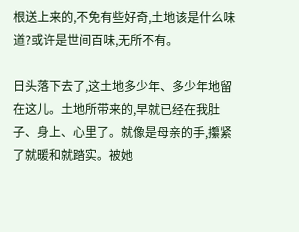根送上来的,不免有些好奇,土地该是什么味道?或许是世间百味,无所不有。

日头落下去了,这土地多少年、多少年地留在这儿。土地所带来的,早就已经在我肚子、身上、心里了。就像是母亲的手,攥紧了就暖和就踏实。被她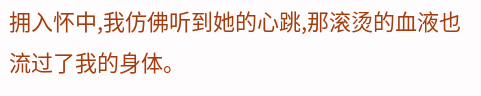拥入怀中,我仿佛听到她的心跳,那滚烫的血液也流过了我的身体。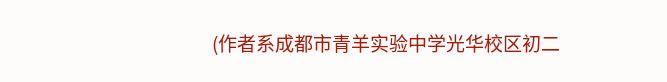(作者系成都市青羊实验中学光华校区初二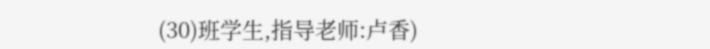(30)班学生,指导老师:卢香)